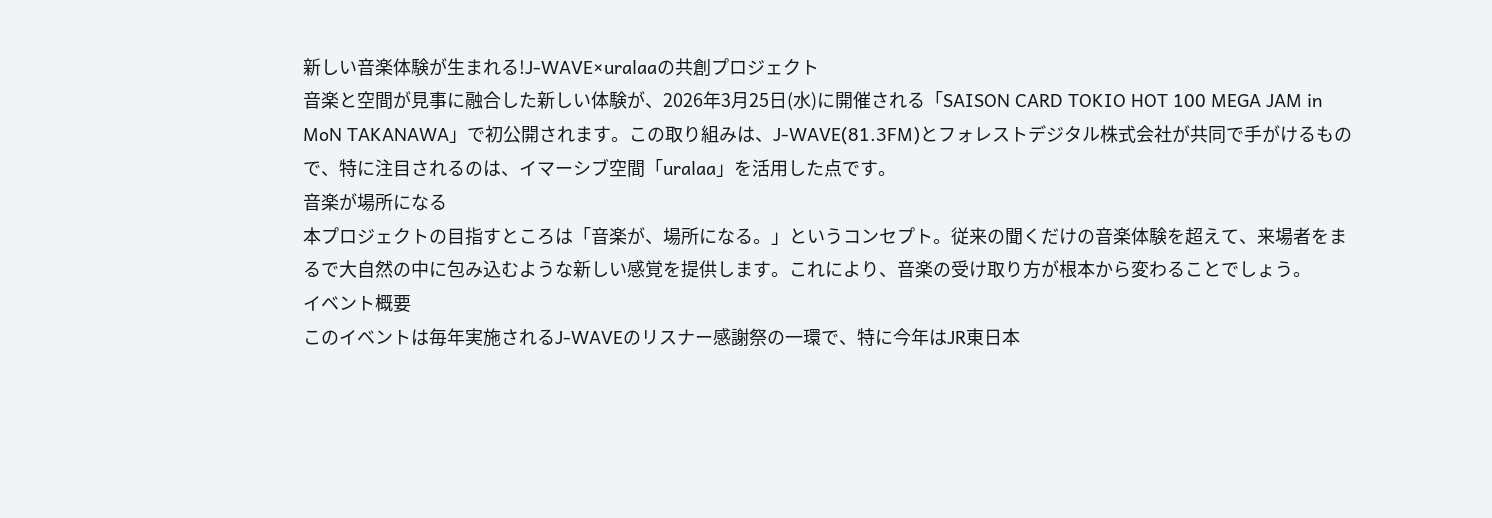新しい音楽体験が生まれる!J-WAVE×uralaaの共創プロジェクト
音楽と空間が見事に融合した新しい体験が、2026年3月25日(水)に開催される「SAISON CARD TOKIO HOT 100 MEGA JAM in MoN TAKANAWA」で初公開されます。この取り組みは、J-WAVE(81.3FM)とフォレストデジタル株式会社が共同で手がけるもので、特に注目されるのは、イマーシブ空間「uralaa」を活用した点です。
音楽が場所になる
本プロジェクトの目指すところは「音楽が、場所になる。」というコンセプト。従来の聞くだけの音楽体験を超えて、来場者をまるで大自然の中に包み込むような新しい感覚を提供します。これにより、音楽の受け取り方が根本から変わることでしょう。
イベント概要
このイベントは毎年実施されるJ-WAVEのリスナー感謝祭の一環で、特に今年はJR東日本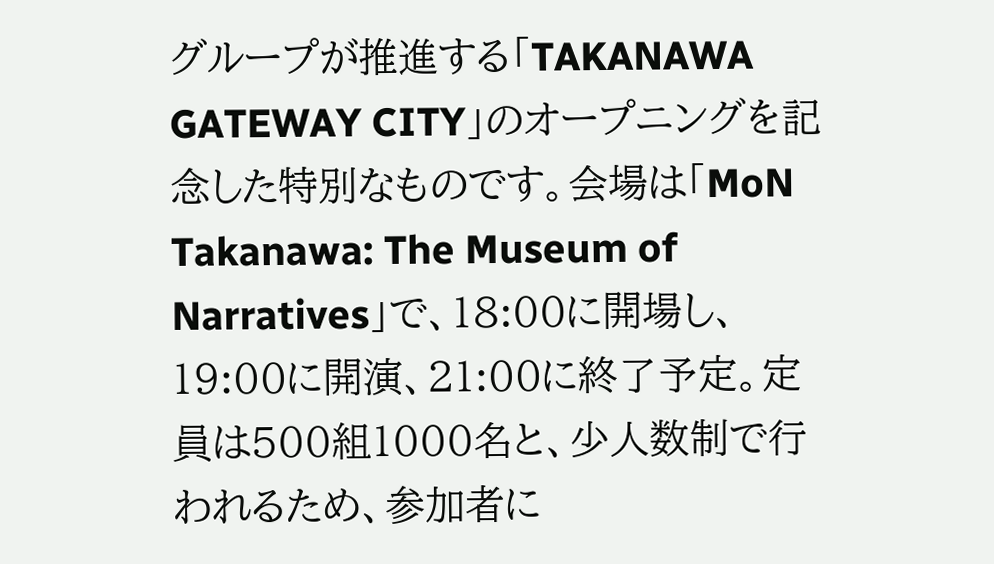グループが推進する「TAKANAWA GATEWAY CITY」のオープニングを記念した特別なものです。会場は「MoN Takanawa: The Museum of Narratives」で、18:00に開場し、19:00に開演、21:00に終了予定。定員は500組1000名と、少人数制で行われるため、参加者に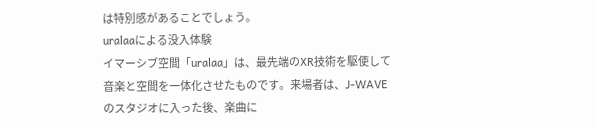は特別感があることでしょう。
uralaaによる没入体験
イマーシブ空間「uralaa」は、最先端のXR技術を駆使して音楽と空間を一体化させたものです。来場者は、J-WAVEのスタジオに入った後、楽曲に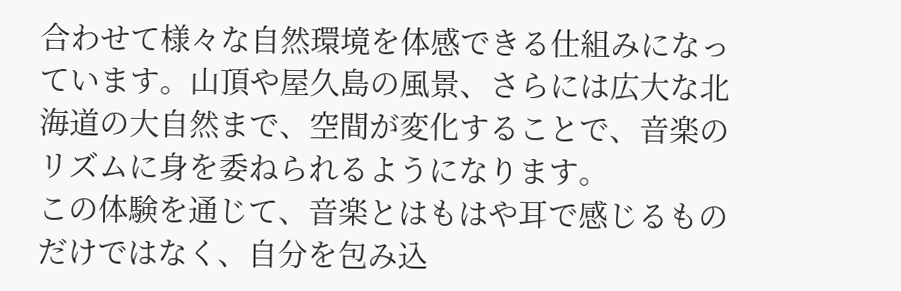合わせて様々な自然環境を体感できる仕組みになっています。山頂や屋久島の風景、さらには広大な北海道の大自然まで、空間が変化することで、音楽のリズムに身を委ねられるようになります。
この体験を通じて、音楽とはもはや耳で感じるものだけではなく、自分を包み込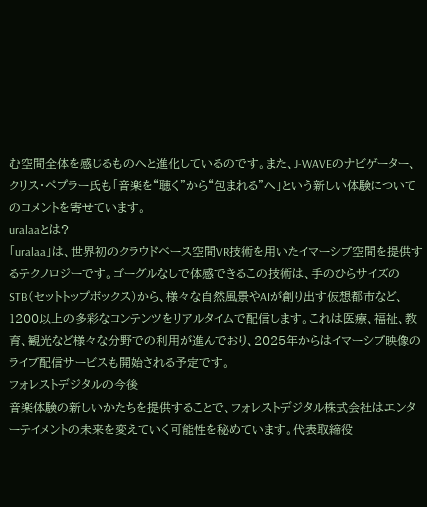む空間全体を感じるものへと進化しているのです。また、J-WAVEのナビゲーター、クリス・ペプラー氏も「音楽を“聴く”から“包まれる”へ」という新しい体験についてのコメントを寄せています。
uralaaとは?
「uralaa」は、世界初のクラウドベース空間VR技術を用いたイマーシブ空間を提供するテクノロジーです。ゴーグルなしで体感できるこの技術は、手のひらサイズのSTB(セットトップボックス)から、様々な自然風景やAIが創り出す仮想都市など、1200以上の多彩なコンテンツをリアルタイムで配信します。これは医療、福祉、教育、観光など様々な分野での利用が進んでおり、2025年からはイマーシブ映像のライブ配信サービスも開始される予定です。
フォレストデジタルの今後
音楽体験の新しいかたちを提供することで、フォレストデジタル株式会社はエンターテイメントの未来を変えていく可能性を秘めています。代表取締役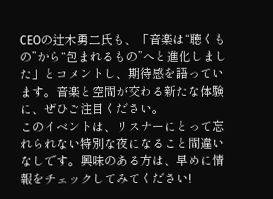CEOの辻木勇二氏も、「音楽は“聴くもの”から“包まれるもの”へと進化しました」とコメントし、期待感を語っています。音楽と空間が交わる新たな体験に、ぜひご注目ください。
このイベントは、リスナーにとって忘れられない特別な夜になること間違いなしです。興味のある方は、早めに情報をチェックしてみてください!